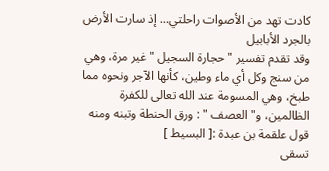كادت تهد من الأصوات راحلتي... إذ سارت الأرض بالجرد الأبابيل
وقد تقدم تفسير " حجارة السجيل " غير مرة، وهي من سنج وكل أي ماء وطين، كأنها الآجر ونحوه مما طبخ، وهي المسومة عند الله تعالى للكفرة الظالمين، و" العصف " : ورق الحنطة وتبنه ومنه قول علقمة بن عبدة :[ البسيط ]
تسقى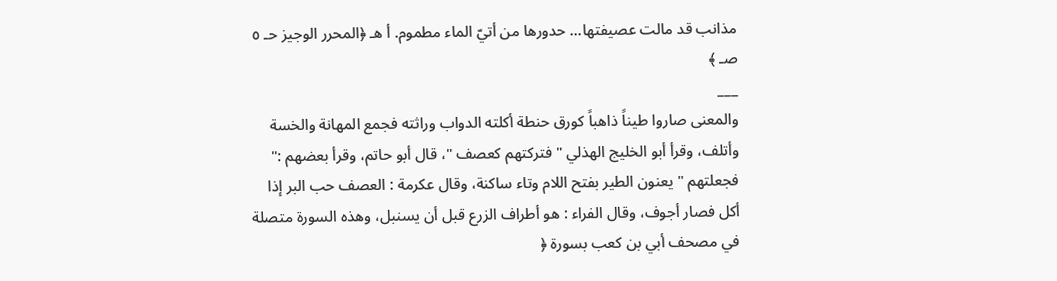مذانب قد مالت عصيفتها... حدورها من أتيّ الماء مطموم. أ هـ ﴿المحرر الوجيز حـ ٥ صـ ﴾
___
والمعنى صاروا طيناً ذاهباً كورق حنطة أكلته الدواب وراثته فجمع المهانة والخسة وأتلف، وقرأ أبو الخليج الهذلي " فتركتهم كعصف "، قال أبو حاتم، وقرأ بعضهم :" فجعلتهم " يعنون الطير بفتح اللام وتاء ساكنة، وقال عكرمة : العصف حب البر إذا أكل فصار أجوف، وقال الفراء : هو أطراف الزرع قبل أن يسنبل، وهذه السورة متصلة في مصحف أبي بن كعب بسورة ﴿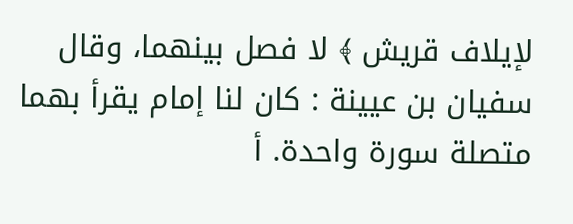لإيلاف قريش ﴾ لا فصل بينهما، وقال سفيان بن عيينة : كان لنا إمام يقرأ بهما متصلة سورة واحدة. أ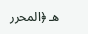هـ ﴿المحرر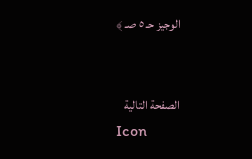الوجيز حـ ٥ صـ ﴾


الصفحة التالية
Icon